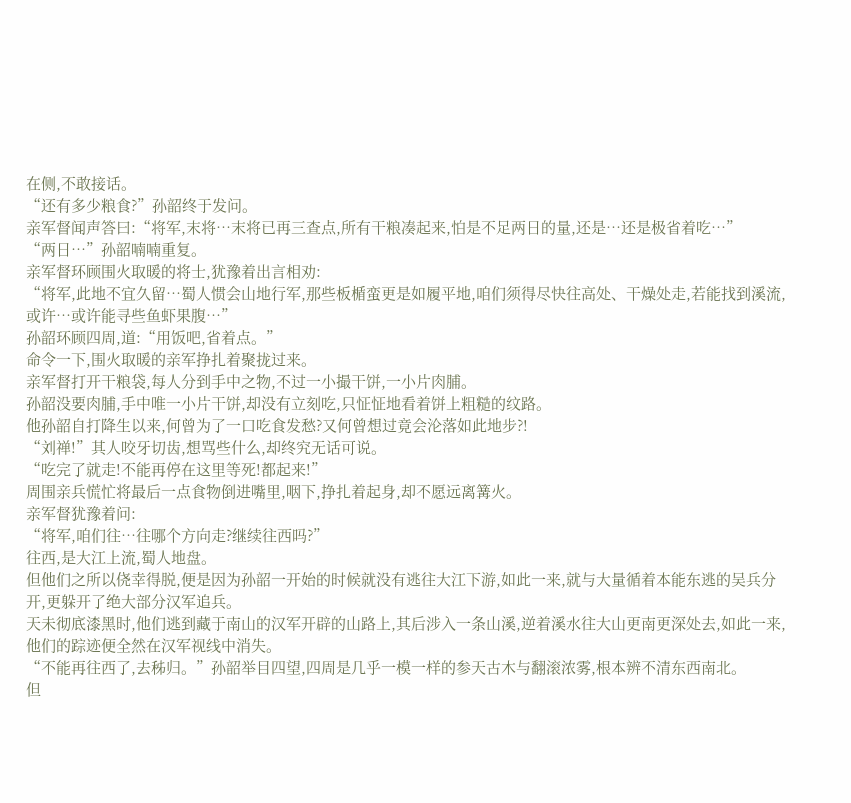在侧,不敢接话。
“还有多少粮食?”孙韶终于发问。
亲军督闻声答曰:“将军,末将…末将已再三查点,所有干粮凑起来,怕是不足两日的量,还是…还是极省着吃…”
“两日…”孙韶喃喃重复。
亲军督环顾围火取暖的将士,犹豫着出言相劝:
“将军,此地不宜久留…蜀人惯会山地行军,那些板楯蛮更是如履平地,咱们须得尽快往高处、干燥处走,若能找到溪流,或许…或许能寻些鱼虾果腹…”
孙韶环顾四周,道:“用饭吧,省着点。”
命令一下,围火取暖的亲军挣扎着聚拢过来。
亲军督打开干粮袋,每人分到手中之物,不过一小撮干饼,一小片肉脯。
孙韶没要肉脯,手中唯一小片干饼,却没有立刻吃,只怔怔地看着饼上粗糙的纹路。
他孙韶自打降生以来,何曾为了一口吃食发愁?又何曾想过竟会沦落如此地步?!
“刘禅!”其人咬牙切齿,想骂些什么,却终究无话可说。
“吃完了就走!不能再停在这里等死!都起来!”
周围亲兵慌忙将最后一点食物倒进嘴里,咽下,挣扎着起身,却不愿远离篝火。
亲军督犹豫着问:
“将军,咱们往…往哪个方向走?继续往西吗?”
往西,是大江上流,蜀人地盘。
但他们之所以侥幸得脱,便是因为孙韶一开始的时候就没有逃往大江下游,如此一来,就与大量循着本能东逃的吴兵分开,更躲开了绝大部分汉军追兵。
天未彻底漆黑时,他们逃到藏于南山的汉军开辟的山路上,其后涉入一条山溪,逆着溪水往大山更南更深处去,如此一来,他们的踪迹便全然在汉军视线中消失。
“不能再往西了,去秭归。”孙韶举目四望,四周是几乎一模一样的参天古木与翻滚浓雾,根本辨不清东西南北。
但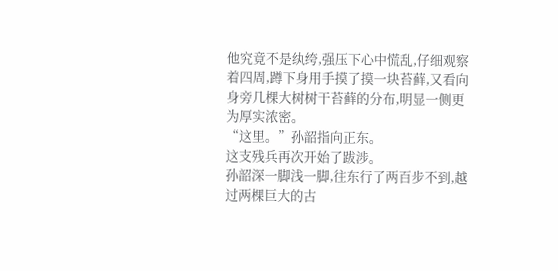他究竟不是纨绔,强压下心中慌乱,仔细观察着四周,蹲下身用手摸了摸一块苔藓,又看向身旁几棵大树树干苔藓的分布,明显一侧更为厚实浓密。
“这里。”孙韶指向正东。
这支残兵再次开始了跋涉。
孙韶深一脚浅一脚,往东行了两百步不到,越过两棵巨大的古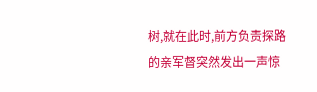树,就在此时,前方负责探路的亲军督突然发出一声惊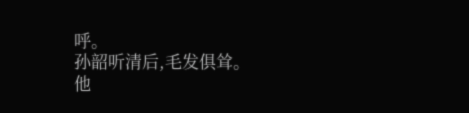呼。
孙韶听清后,毛发俱耸。
他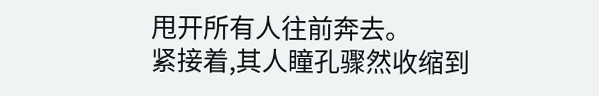甩开所有人往前奔去。
紧接着,其人瞳孔骤然收缩到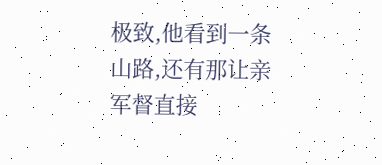极致,他看到一条山路,还有那让亲军督直接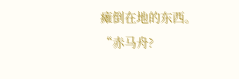瘫倒在地的东西。
“赤马舟?